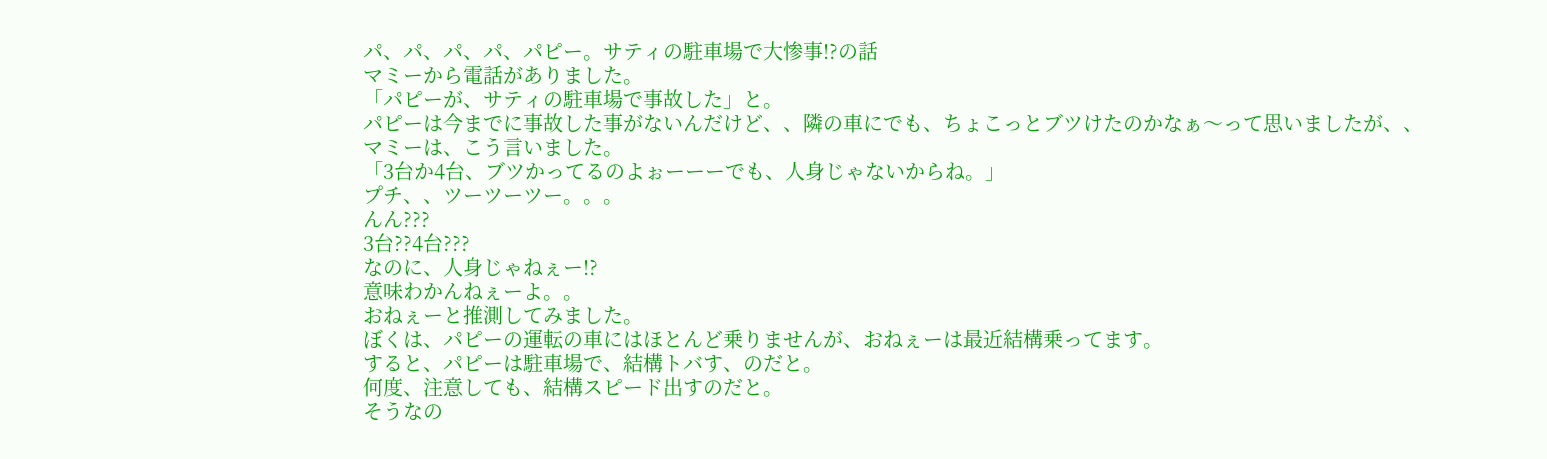パ、パ、パ、パ、パピー。サティの駐車場で大惨事!?の話
マミーから電話がありました。
「パピーが、サティの駐車場で事故した」と。
パピーは今までに事故した事がないんだけど、、隣の車にでも、ちょこっとブツけたのかなぁ〜って思いましたが、、
マミーは、こう言いました。
「3台か4台、ブツかってるのよぉーーーでも、人身じゃないからね。」
プチ、、ツーツーツー。。。
んん???
3台??4台???
なのに、人身じゃねぇー!?
意味わかんねぇーよ。。
おねぇーと推測してみました。
ぼくは、パピーの運転の車にはほとんど乗りませんが、おねぇーは最近結構乗ってます。
すると、パピーは駐車場で、結構トバす、のだと。
何度、注意しても、結構スピード出すのだと。
そうなの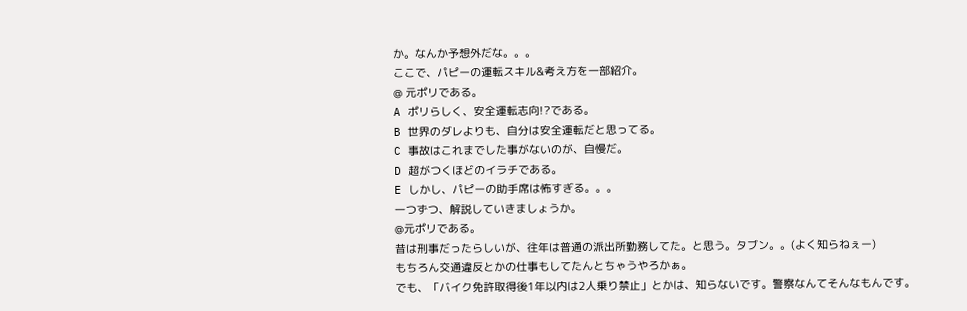か。なんか予想外だな。。。
ここで、パピーの運転スキル&考え方を一部紹介。
@ 元ポリである。
A ポリらしく、安全運転志向!?である。
B 世界のダレよりも、自分は安全運転だと思ってる。
C 事故はこれまでした事がないのが、自慢だ。
D 超がつくほどのイラチである。
E しかし、パピーの助手席は怖すぎる。。。
一つずつ、解説していきましょうか。
@元ポリである。
昔は刑事だったらしいが、往年は普通の派出所勤務してた。と思う。タブン。。(よく知らねぇー)
もちろん交通違反とかの仕事もしてたんとちゃうやろかぁ。
でも、「バイク免許取得後1年以内は2人乗り禁止」とかは、知らないです。警察なんてそんなもんです。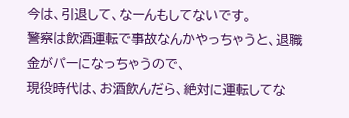今は、引退して、なーんもしてないです。
警察は飲酒運転で事故なんかやっちゃうと、退職金がパーになっちゃうので、
現役時代は、お酒飲んだら、絶対に運転してな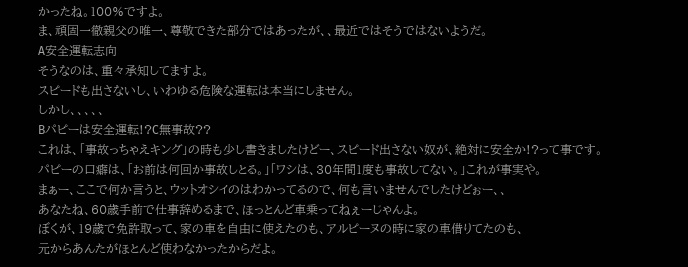かったね。100%ですよ。
ま、頑固一徹親父の唯一、尊敬できた部分ではあったが、、最近ではそうではないようだ。
A安全運転志向
そうなのは、重々承知してますよ。
スピードも出さないし、いわゆる危険な運転は本当にしません。
しかし、、、、、
Bパピーは安全運転!?C無事故??
これは、「事故っちゃえキング」の時も少し書きましたけどー、スピード出さない奴が、絶対に安全か!?って事です。
パピーの口癖は、「お前は何回か事故しとる。」「ワシは、30年間1度も事故してない。」これが事実や。
まぁー、ここで何か言うと、ウットオシイのはわかってるので、何も言いませんでしたけどぉー、、
あなたね、60歳手前で仕事辞めるまで、ほっとんど車乗ってねぇーじゃんよ。
ぼくが、19歳で免許取って、家の車を自由に使えたのも、アルピーヌの時に家の車借りてたのも、
元からあんたがほとんど使わなかったからだよ。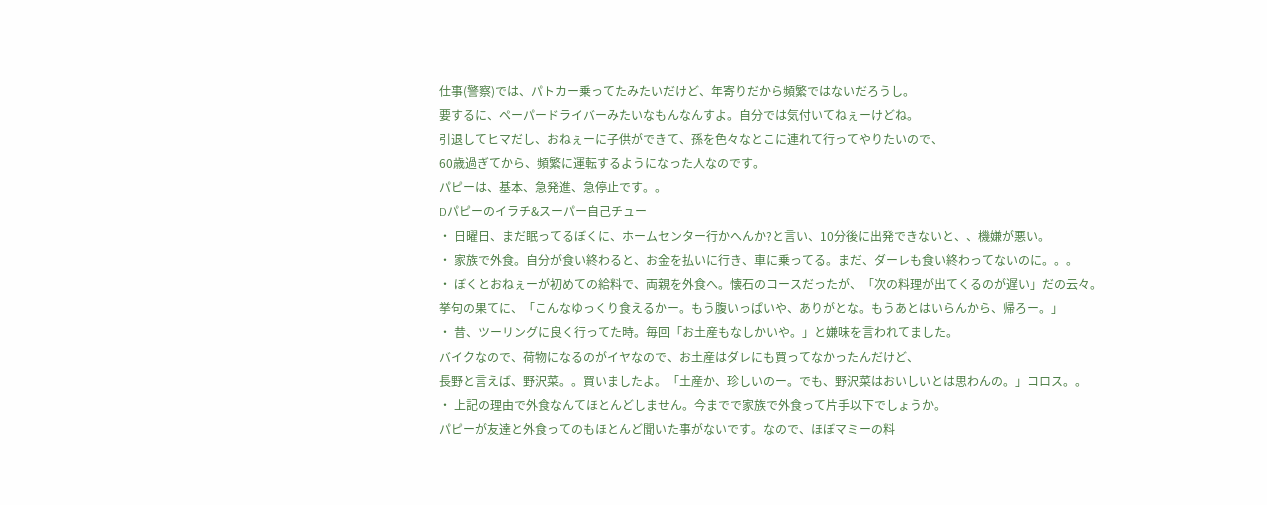仕事(警察)では、パトカー乗ってたみたいだけど、年寄りだから頻繁ではないだろうし。
要するに、ペーパードライバーみたいなもんなんすよ。自分では気付いてねぇーけどね。
引退してヒマだし、おねぇーに子供ができて、孫を色々なとこに連れて行ってやりたいので、
60歳過ぎてから、頻繁に運転するようになった人なのです。
パピーは、基本、急発進、急停止です。。
Dパピーのイラチ&スーパー自己チュー
・ 日曜日、まだ眠ってるぼくに、ホームセンター行かへんか?と言い、10分後に出発できないと、、機嫌が悪い。
・ 家族で外食。自分が食い終わると、お金を払いに行き、車に乗ってる。まだ、ダーレも食い終わってないのに。。。
・ ぼくとおねぇーが初めての給料で、両親を外食へ。懐石のコースだったが、「次の料理が出てくるのが遅い」だの云々。
挙句の果てに、「こんなゆっくり食えるかー。もう腹いっぱいや、ありがとな。もうあとはいらんから、帰ろー。」
・ 昔、ツーリングに良く行ってた時。毎回「お土産もなしかいや。」と嫌味を言われてました。
バイクなので、荷物になるのがイヤなので、お土産はダレにも買ってなかったんだけど、
長野と言えば、野沢菜。。買いましたよ。「土産か、珍しいのー。でも、野沢菜はおいしいとは思わんの。」コロス。。
・ 上記の理由で外食なんてほとんどしません。今までで家族で外食って片手以下でしょうか。
パピーが友達と外食ってのもほとんど聞いた事がないです。なので、ほぼマミーの料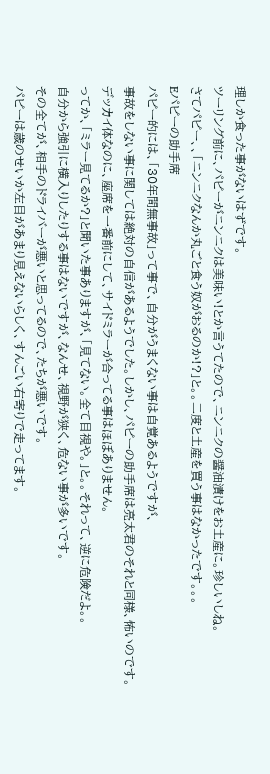理しか食った事がないはずです。
ツーリング前に、パピーがニンニクは美味い!とか言うてたので、ニンニクの醤油漬けをお土産に。珍しいしね。
さてパピー、、「ニンニクなんか丸ごと食う奴がおるのか!?」と。。二度と土産を買う事はなかったです。。。
Eパピーの助手席
パピー的には、「30年間無事故」って事で、自分がうまくない事は自覚あるようですが、
事故をしない事に関しては絶対の自信があるようでした。しかし、パピーの助手席は亮太君のそれと同様、怖いのです。
デッカイ体なのに、座席を一番前にして、サイドミラーが合ってる事はほぼありません。
ってか、「ミラー見てるか?」と聞いた事ありますが、「見てない。全て目視や。」と。。それって、逆に危険だよ。。
自分から強引に横入りしたりする事はないですが、なんせ、視野が狭く、危ない事が多いです。
その全てが、相手のドライバーが悪いと思ってるので、たちが悪いです。
パピーは歳のせいか左目があまり見えないらしく、すんごい右寄りで走ってます。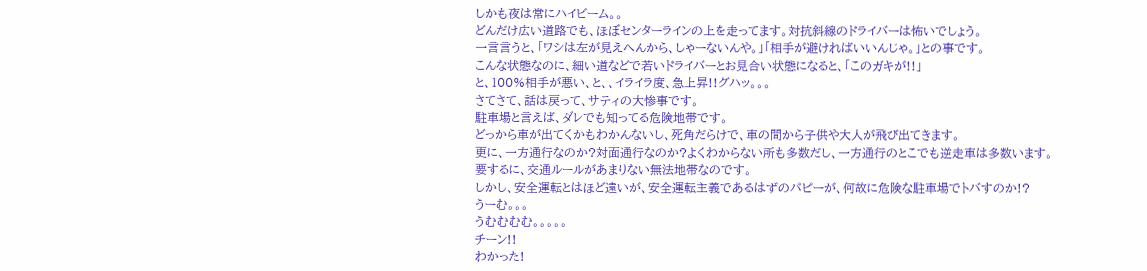しかも夜は常にハイビーム。。
どんだけ広い道路でも、ほぼセンターラインの上を走ってます。対抗斜線のドライバーは怖いでしょう。
一言言うと、「ワシは左が見えへんから、しゃーないんや。」「相手が避ければいいんじゃ。」との事です。
こんな状態なのに、細い道などで若いドライバーとお見合い状態になると、「このガキが!!」
と、100%相手が悪い、と、、イライラ度、急上昇!!グハッ。。。
さてさて、話は戻って、サティの大惨事です。
駐車場と言えば、ダレでも知ってる危険地帯です。
どっから車が出てくかもわかんないし、死角だらけで、車の間から子供や大人が飛び出てきます。
更に、一方通行なのか?対面通行なのか?よくわからない所も多数だし、一方通行のとこでも逆走車は多数います。
要するに、交通ルールがあまりない無法地帯なのです。
しかし、安全運転とはほど遠いが、安全運転主義であるはずのパピーが、何故に危険な駐車場でトバすのか!?
うーむ。。。
うむむむむ。。。。。
チーン!!
わかった!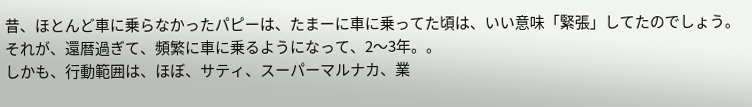昔、ほとんど車に乗らなかったパピーは、たまーに車に乗ってた頃は、いい意味「緊張」してたのでしょう。
それが、還暦過ぎて、頻繁に車に乗るようになって、2〜3年。。
しかも、行動範囲は、ほぼ、サティ、スーパーマルナカ、業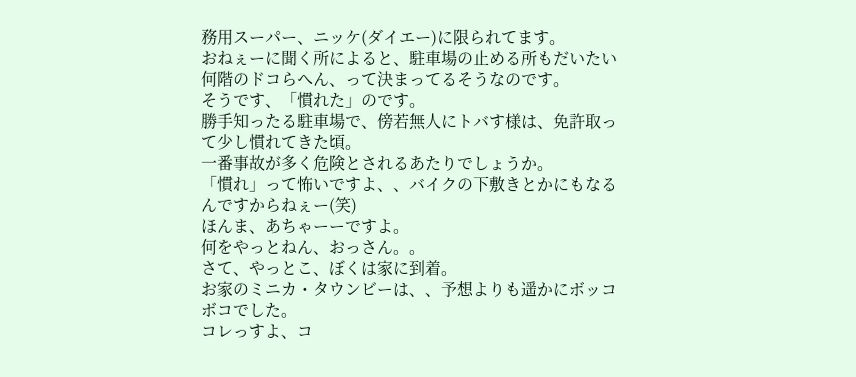務用スーパー、ニッケ(ダイエー)に限られてます。
おねぇーに聞く所によると、駐車場の止める所もだいたい何階のドコらへん、って決まってるそうなのです。
そうです、「慣れた」のです。
勝手知ったる駐車場で、傍若無人にトバす様は、免許取って少し慣れてきた頃。
一番事故が多く危険とされるあたりでしょうか。
「慣れ」って怖いですよ、、バイクの下敷きとかにもなるんですからねぇー(笑)
ほんま、あちゃーーですよ。
何をやっとねん、おっさん。。
さて、やっとこ、ぼくは家に到着。
お家のミニカ・タウンビーは、、予想よりも遥かにボッコボコでした。
コレっすよ、コ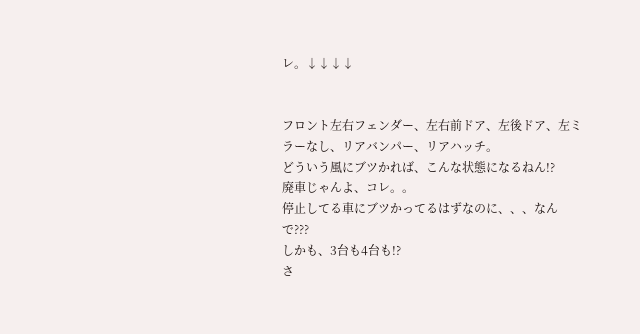レ。↓↓↓↓


フロント左右フェンダー、左右前ドア、左後ドア、左ミラーなし、リアバンパー、リアハッチ。
どういう風にブツかれば、こんな状態になるねん!?
廃車じゃんよ、コレ。。
停止してる車にブツかってるはずなのに、、、なんで???
しかも、3台も4台も!?
さ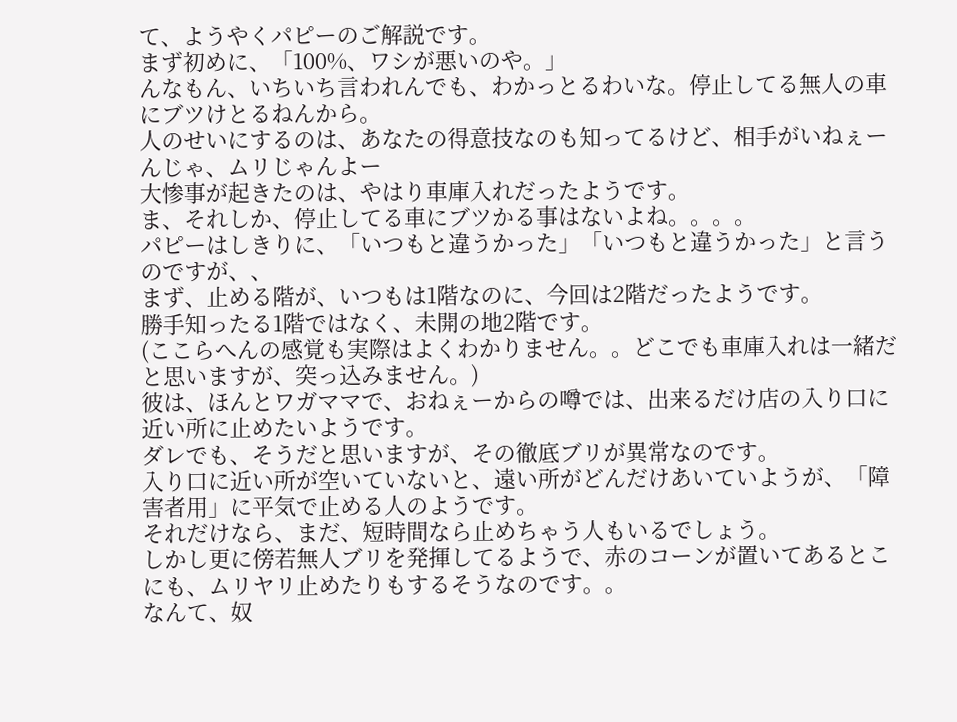て、ようやくパピーのご解説です。
まず初めに、「100%、ワシが悪いのや。」
んなもん、いちいち言われんでも、わかっとるわいな。停止してる無人の車にブツけとるねんから。
人のせいにするのは、あなたの得意技なのも知ってるけど、相手がいねぇーんじゃ、ムリじゃんよー
大惨事が起きたのは、やはり車庫入れだったようです。
ま、それしか、停止してる車にブツかる事はないよね。。。。
パピーはしきりに、「いつもと違うかった」「いつもと違うかった」と言うのですが、、
まず、止める階が、いつもは1階なのに、今回は2階だったようです。
勝手知ったる1階ではなく、未開の地2階です。
(ここらへんの感覚も実際はよくわかりません。。どこでも車庫入れは一緒だと思いますが、突っ込みません。)
彼は、ほんとワガママで、おねぇーからの噂では、出来るだけ店の入り口に近い所に止めたいようです。
ダレでも、そうだと思いますが、その徹底ブリが異常なのです。
入り口に近い所が空いていないと、遠い所がどんだけあいていようが、「障害者用」に平気で止める人のようです。
それだけなら、まだ、短時間なら止めちゃう人もいるでしょう。
しかし更に傍若無人ブリを発揮してるようで、赤のコーンが置いてあるとこにも、ムリヤリ止めたりもするそうなのです。。
なんて、奴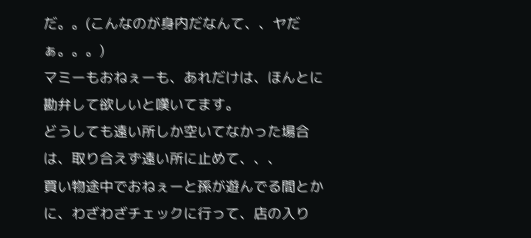だ。。(こんなのが身内だなんて、、ヤだぁ。。。)
マミーもおねぇーも、あれだけは、ほんとに勘弁して欲しいと嘆いてます。
どうしても遠い所しか空いてなかった場合は、取り合えず遠い所に止めて、、、
買い物途中でおねぇーと孫が遊んでる間とかに、わざわざチェックに行って、店の入り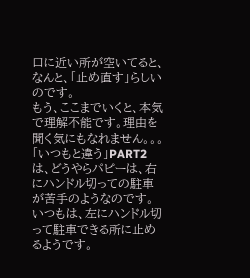口に近い所が空いてると、
なんと、「止め直す」らしいのです。
もう、ここまでいくと、本気で理解不能です。理由を聞く気にもなれません。。。
「いつもと違う」PART2は、どうやらパピーは、右にハンドル切っての駐車が苦手のようなのです。
いつもは、左にハンドル切って駐車できる所に止めるようです。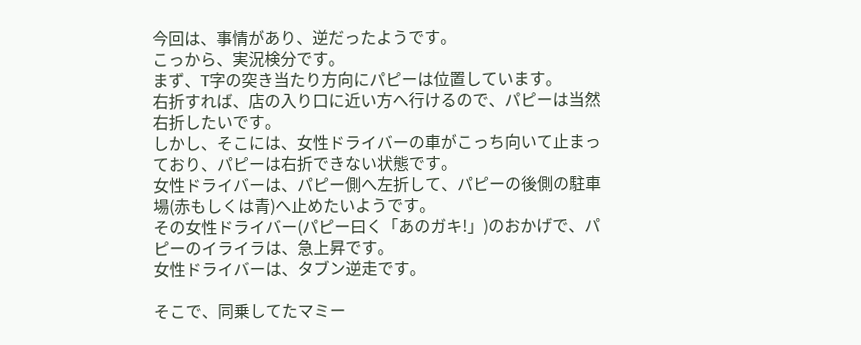今回は、事情があり、逆だったようです。
こっから、実況検分です。
まず、T字の突き当たり方向にパピーは位置しています。
右折すれば、店の入り口に近い方へ行けるので、パピーは当然右折したいです。
しかし、そこには、女性ドライバーの車がこっち向いて止まっており、パピーは右折できない状態です。
女性ドライバーは、パピー側へ左折して、パピーの後側の駐車場(赤もしくは青)へ止めたいようです。
その女性ドライバー(パピー曰く「あのガキ!」)のおかげで、パピーのイライラは、急上昇です。
女性ドライバーは、タブン逆走です。

そこで、同乗してたマミー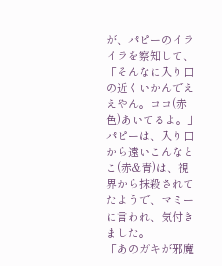が、パピーのイライラを察知して、
「そんなに入り口の近くいかんでええやん。ココ(赤色)あいてるよ。」
パピーは、入り口から遠いこんなとこ(赤&青)は、視界から抹殺されてたようで、マミーに言われ、気付きました。
「あのガキが邪魔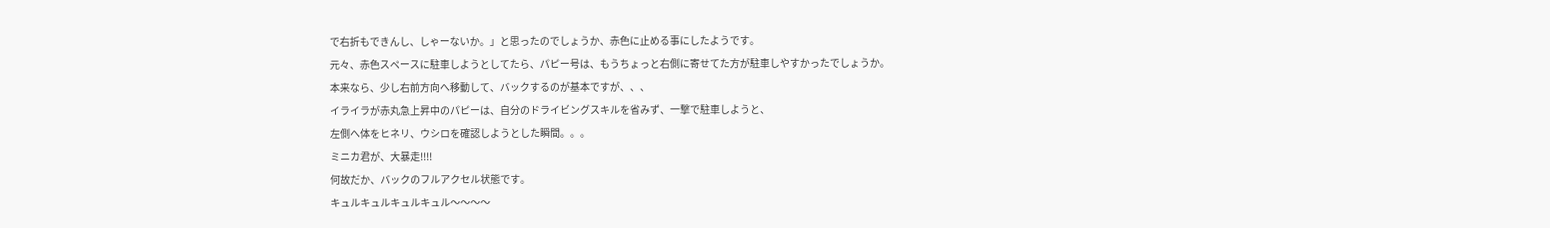で右折もできんし、しゃーないか。」と思ったのでしょうか、赤色に止める事にしたようです。
元々、赤色スペースに駐車しようとしてたら、パピー号は、もうちょっと右側に寄せてた方が駐車しやすかったでしょうか。
本来なら、少し右前方向へ移動して、バックするのが基本ですが、、、
イライラが赤丸急上昇中のパピーは、自分のドライビングスキルを省みず、一撃で駐車しようと、
左側へ体をヒネリ、ウシロを確認しようとした瞬間。。。
ミニカ君が、大暴走!!!!
何故だか、バックのフルアクセル状態です。
キュルキュルキュルキュル〜〜〜〜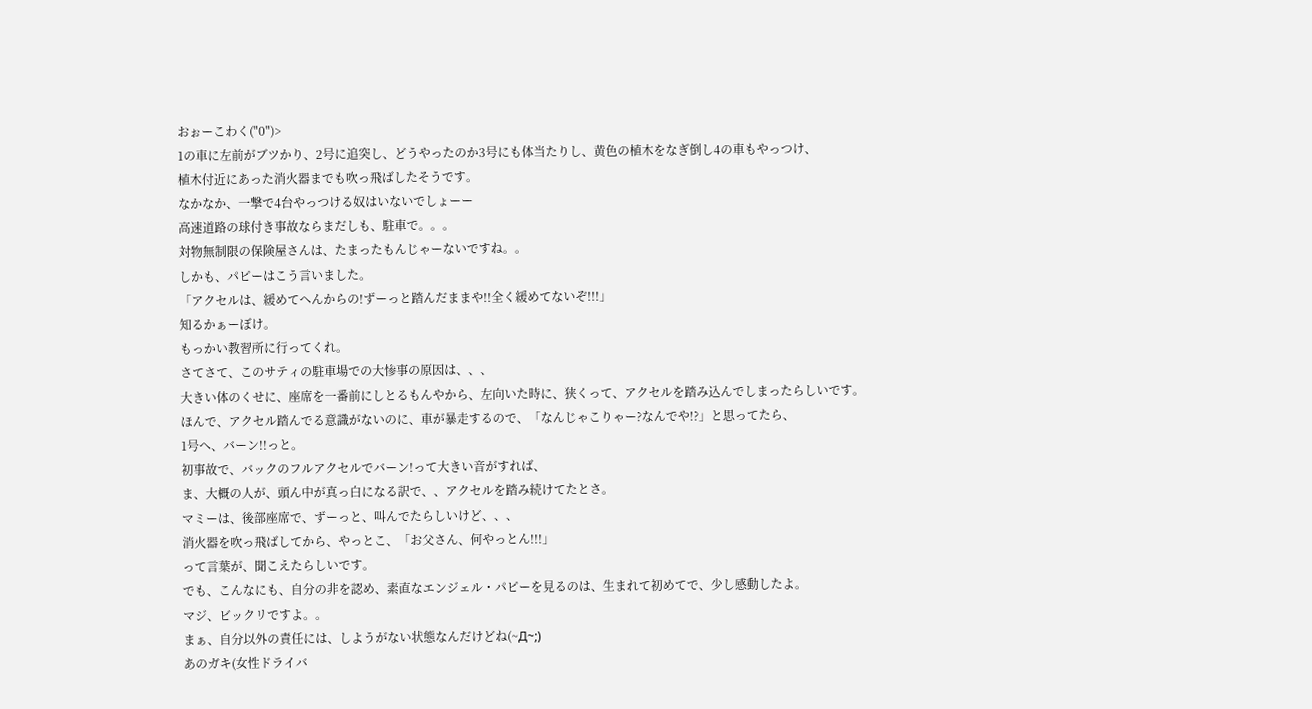おぉーこわく("0")>
1の車に左前がブツかり、2号に追突し、どうやったのか3号にも体当たりし、黄色の植木をなぎ倒し4の車もやっつけ、
植木付近にあった消火器までも吹っ飛ばしたそうです。
なかなか、一撃で4台やっつける奴はいないでしょーー
高速道路の球付き事故ならまだしも、駐車で。。。
対物無制限の保険屋さんは、たまったもんじゃーないですね。。
しかも、パピーはこう言いました。
「アクセルは、緩めてへんからの!ずーっと踏んだままや!!全く緩めてないぞ!!!」
知るかぁーぼけ。
もっかい教習所に行ってくれ。
さてさて、このサティの駐車場での大惨事の原因は、、、
大きい体のくせに、座席を一番前にしとるもんやから、左向いた時に、狭くって、アクセルを踏み込んでしまったらしいです。
ほんで、アクセル踏んでる意識がないのに、車が暴走するので、「なんじゃこりゃー?なんでや!?」と思ってたら、
1号へ、バーン!!っと。
初事故で、バックのフルアクセルでバーン!って大きい音がすれば、
ま、大概の人が、頭ん中が真っ白になる訳で、、アクセルを踏み続けてたとさ。
マミーは、後部座席で、ずーっと、叫んでたらしいけど、、、
消火器を吹っ飛ばしてから、やっとこ、「お父さん、何やっとん!!!」
って言葉が、聞こえたらしいです。
でも、こんなにも、自分の非を認め、素直なエンジェル・パピーを見るのは、生まれて初めてで、少し感動したよ。
マジ、ビックリですよ。。
まぁ、自分以外の責任には、しようがない状態なんだけどね(~Д~;)
あのガキ(女性ドライバ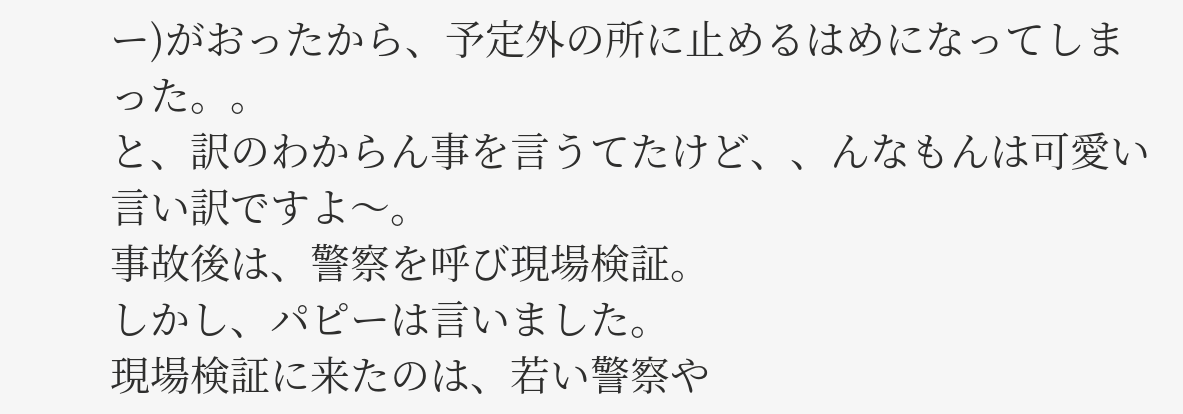ー)がおったから、予定外の所に止めるはめになってしまった。。
と、訳のわからん事を言うてたけど、、んなもんは可愛い言い訳ですよ〜。
事故後は、警察を呼び現場検証。
しかし、パピーは言いました。
現場検証に来たのは、若い警察や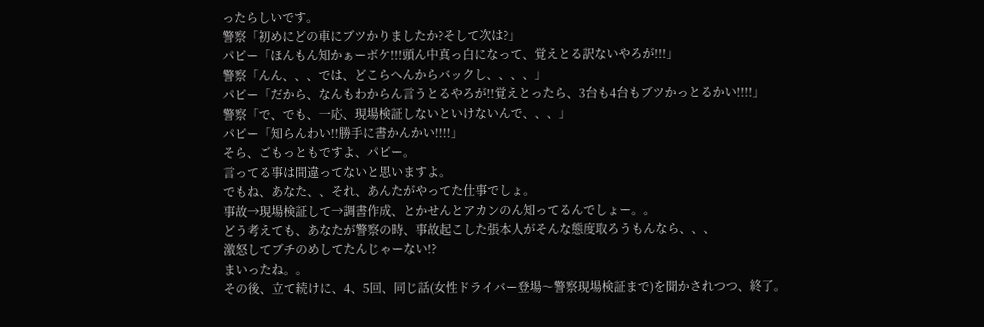ったらしいです。
警察「初めにどの車にブツかりましたか?そして次は?」
パピー「ほんもん知かぁーボケ!!!頭ん中真っ白になって、覚えとる訳ないやろが!!!」
警察「んん、、、では、どこらへんからバックし、、、、」
パピー「だから、なんもわからん言うとるやろが!!覚えとったら、3台も4台もブツかっとるかい!!!!」
警察「で、でも、一応、現場検証しないといけないんで、、、」
パピー「知らんわい!!勝手に書かんかい!!!!」
そら、ごもっともですよ、パピー。
言ってる事は間違ってないと思いますよ。
でもね、あなた、、それ、あんたがやってた仕事でしょ。
事故→現場検証して→調書作成、とかせんとアカンのん知ってるんでしょー。。
どう考えても、あなたが警察の時、事故起こした張本人がそんな態度取ろうもんなら、、、
激怒してブチのめしてたんじゃーない!?
まいったね。。
その後、立て続けに、4、5回、同じ話(女性ドライバー登場〜警察現場検証まで)を聞かされつつ、終了。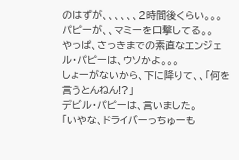のはずが、、、、、、2時間後くらい。。。
パピーが、、マミーを口撃してる。。
やっぱ、さっきまでの素直なエンジェル・パピーは、ウソかよ。。。
しょーがないから、下に降りて、、「何を言うとんねん!?」
デビル・パピーは、言いました。
「いやな、ドライバーっちゅーも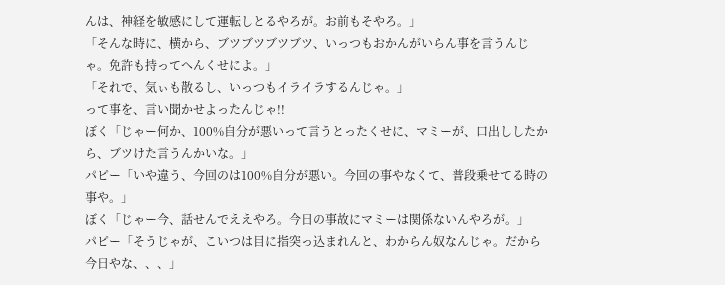んは、神経を敏感にして運転しとるやろが。お前もそやろ。」
「そんな時に、横から、ブツブツブツブツ、いっつもおかんがいらん事を言うんじゃ。免許も持ってへんくせによ。」
「それで、気ぃも散るし、いっつもイライラするんじゃ。」
って事を、言い聞かせよったんじゃ!!
ぼく「じゃー何か、100%自分が悪いって言うとったくせに、マミーが、口出ししたから、ブツけた言うんかいな。」
パピー「いや違う、今回のは100%自分が悪い。今回の事やなくて、普段乗せてる時の事や。」
ぼく「じゃー今、話せんでええやろ。今日の事故にマミーは関係ないんやろが。」
パピー「そうじゃが、こいつは目に指突っ込まれんと、わからん奴なんじゃ。だから今日やな、、、」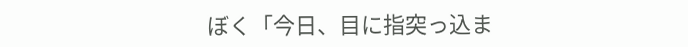ぼく「今日、目に指突っ込ま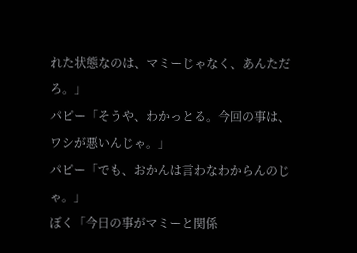れた状態なのは、マミーじゃなく、あんただろ。」
パピー「そうや、わかっとる。今回の事は、ワシが悪いんじゃ。」
パピー「でも、おかんは言わなわからんのじゃ。」
ぼく「今日の事がマミーと関係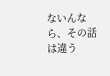ないんなら、その話は違う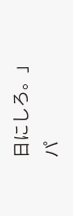日にしろ。」
パ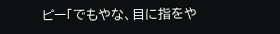ピー「でもやな、目に指をや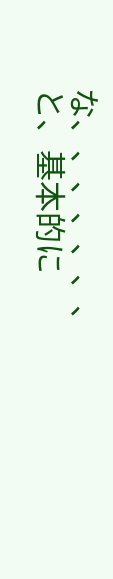な、、、、、、、
と、基本的に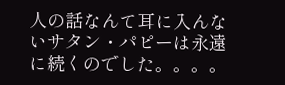人の話なんて耳に入んないサタン・パピーは永遠に続くのでした。。。。